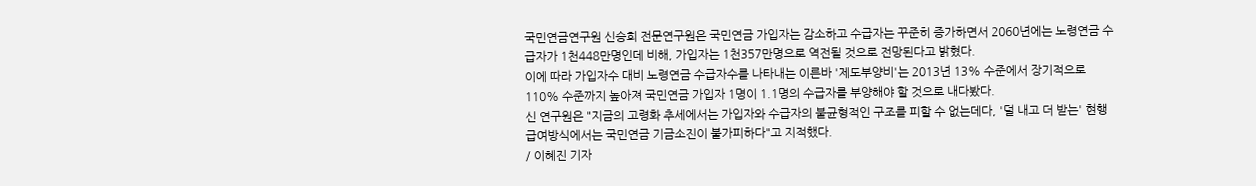국민연금연구원 신승희 전문연구원은 국민연금 가입자는 감소하고 수급자는 꾸준히 증가하면서 2060년에는 노령연금 수급자가 1천448만명인데 비해, 가입자는 1천357만명으로 역전될 것으로 전망된다고 밝혔다.
이에 따라 가입자수 대비 노령연금 수급자수를 나타내는 이른바 '제도부양비'는 2013년 13% 수준에서 장기적으로 110% 수준까지 높아져 국민연금 가입자 1명이 1.1명의 수급자를 부양해야 할 것으로 내다봤다.
신 연구원은 "지금의 고령화 추세에서는 가입자와 수급자의 불균형적인 구조를 피할 수 없는데다, '덜 내고 더 받는' 현행 급여방식에서는 국민연금 기금소진이 불가피하다"고 지적했다.
/ 이혜진 기자